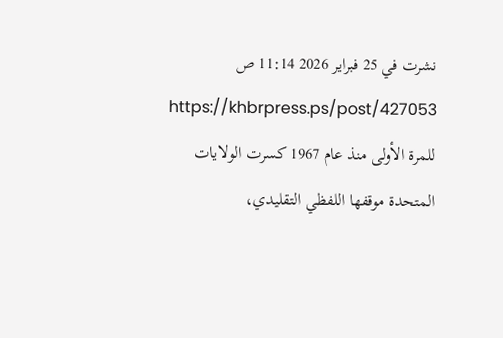نشرت في 25 فبراير 2026 11:14 ص
https://khbrpress.ps/post/427053
للمرة الأولى منذ عام 1967 كسرت الولايات المتحدة موقفها اللفظي التقليدي،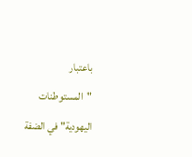باعتبار "المستوطنات اليهودية" في الضفة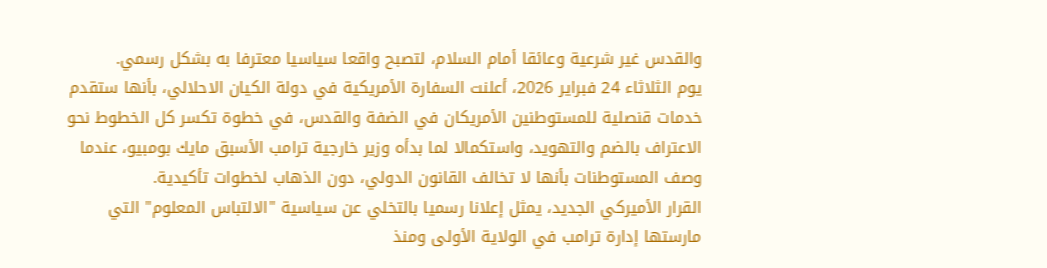والقدس غير شرعية وعائقا أمام السلام، لتصبح واقعا سياسيا معترفا به بشكل رسمي.
يوم الثلاثاء 24 فبراير 2026، أعلنت السفارة الأمريكية في دولة الكيان الاحلالي، بأنها ستقدم خدمات قنصلية للمستوطنين الأمريكان في الضفة والقدس، في خطوة تكسر كل الخطوط نحو الاعتراف بالضم والتهويد، واستكمالا لما بدأه وزير خارجية ترامب الأسبق مايك بومبيو، عندما وصف المستوطنات بأنها لا تخالف القانون الدولي، دون الذهاب لخطوات تأكيدية.
القرار الأميركي الجديد، يمثل إعلانا رسميا بالتخلي عن سياسية "الالتباس المعلوم" التي مارستها إدارة ترامب في الولاية الأولى ومنذ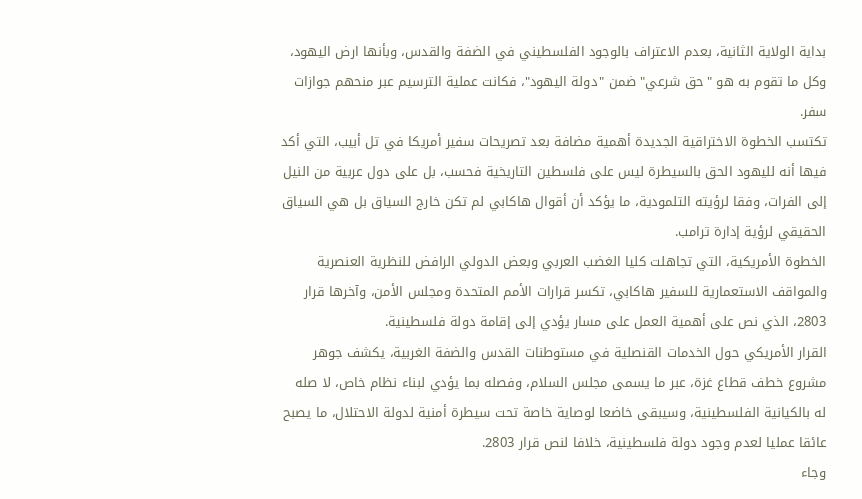بداية الولاية الثانية، بعدم الاعتراف بالوجود الفلسطيني في الضفة والقدس، وبأنها ارض اليهود، وكل ما تقوم به هو "حق شرعي" ضمن "دولة اليهود"، فكانت عملية الترسيم عبر منحهم جوازات سفر.
تكتسب الخطوة الاختراقية الجديدة أهمية مضافة بعد تصريحات سفير أمريكا في تل أبيب، التي أكد فيها أنه لليهود الحق بالسيطرة ليس على فلسطين التاريخية فحسب، بل على دول عربية من النيل إلى الفرات، وفقا لرؤيته التلمودية، ما يؤكد أن أقوال هاكابي لم تكن خارج السياق بل هي السياق الحقيقي لرؤية إدارة ترامب.
الخطوة الأمريكية، التي تجاهلت كليا الغضب العربي وبعض الدولي الرافض للنظرية العنصرية والمواقف الاستعمارية للسفير هاكابي، تكسر قرارات الأمم المتحدة ومجلس الأمن، وآخرها قرار 2803، الذي نص على أهمية العمل على مسار يؤدي إلى إقامة دولة فلسطينية.
القرار الأمريكي حول الخدمات القنصلية في مستوطنات القدس والضفة الغربية، يكشف جوهر مشروع خطف قطاع غزة، عبر ما يسمى مجلس السلام، وفصله بما يؤدي لبناء نظام خاص، لا صله له بالكيانية الفلسطينية، وسيبقى خاضعا لوصاية خاصة تحت سيطرة أمنية لدولة الاحتلال، ما يصبح عائقا عمليا لعدم وجود دولة فلسطينية، خلافا لنص قرار 2803.
وجاء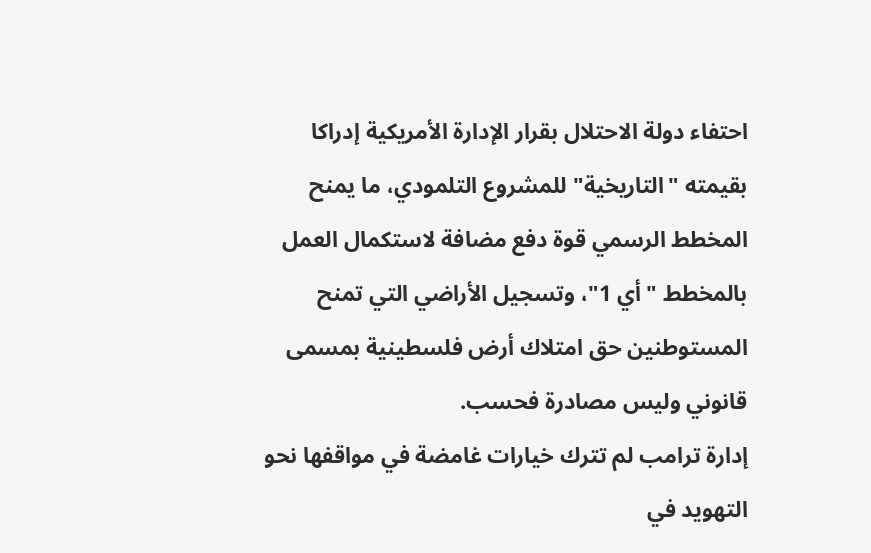احتفاء دولة الاحتلال بقرار الإدارة الأمريكية إدراكا بقيمته "التاريخية" للمشروع التلمودي، ما يمنح المخطط الرسمي قوة دفع مضافة لاستكمال العمل بالمخطط "أي 1"، وتسجيل الأراضي التي تمنح المستوطنين حق امتلاك أرض فلسطينية بمسمى قانوني وليس مصادرة فحسب.
إدارة ترامب لم تترك خيارات غامضة في مواقفها نحو التهويد في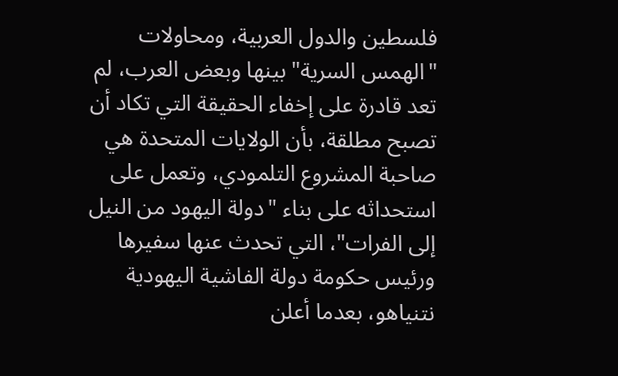فلسطين والدول العربية، ومحاولات "الهمس السرية" بينها وبعض العرب، لم تعد قادرة على إخفاء الحقيقة التي تكاد أن تصبح مطلقة، بأن الولايات المتحدة هي صاحبة المشروع التلمودي، وتعمل على استحداثه على بناء "دولة اليهود من النيل إلى الفرات"، التي تحدث عنها سفيرها ورئيس حكومة دولة الفاشية اليهودية نتنياهو، بعدما أعلن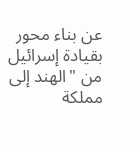عن بناء محور بقيادة إسرائيل من "الهند إلى مملكة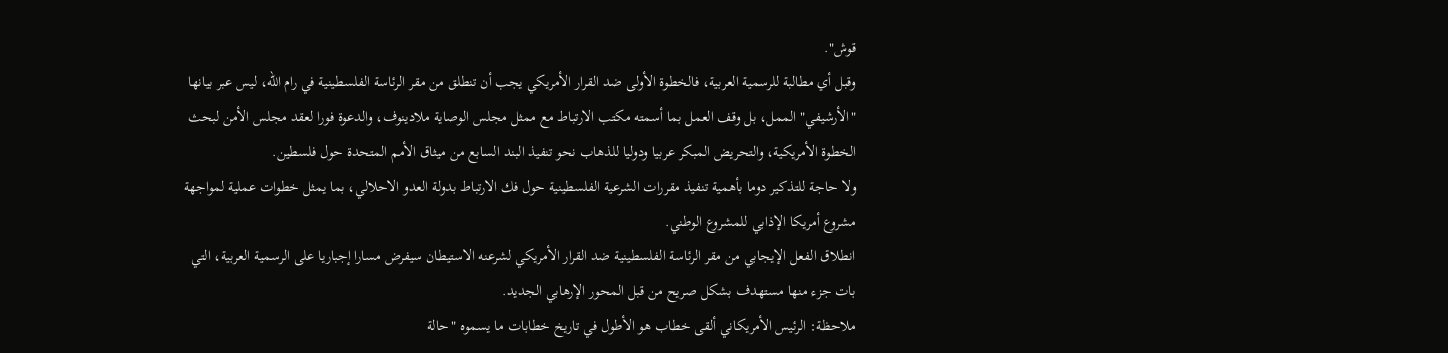قوش".
وقبل أي مطالبة للرسمية العربية، فالخطوة الأولى ضد القرار الأمريكي يجب أن تنطلق من مقر الرئاسة الفلسطينية في رام الله، ليس عبر بيانها "الأرشيفي" الممل، بل وقف العمل بما أسمته مكتب الارتباط مع ممثل مجلس الوصاية ملادينوف، والدعوة فورا لعقد مجلس الأمن لبحث الخطوة الأمريكية، والتحريض المبكر عربيا ودوليا للذهاب نحو تنفيذ البند السابع من ميثاق الأمم المتحدة حول فلسطين.
ولا حاجة للتذكير دوما بأهمية تنفيذ مقررات الشرعية الفلسطينية حول فك الارتباط بدولة العدو الاحلالي، بما يمثل خطوات عملية لمواجهة مشروع أمريكا الإذابي للمشروع الوطني.
انطلاق الفعل الإيجابي من مقر الرئاسة الفلسطينية ضد القرار الأمريكي لشرعنه الاستيطان سيفرض مسارا إجباريا على الرسمية العربية، التي بات جزء منها مستهدف بشكل صريح من قبل المحور الإرهابي الجديد.
ملاحظة: الرئيس الأمريكاني ألقى خطاب هو الأطول في تاريخ خطابات ما يسموه "حالة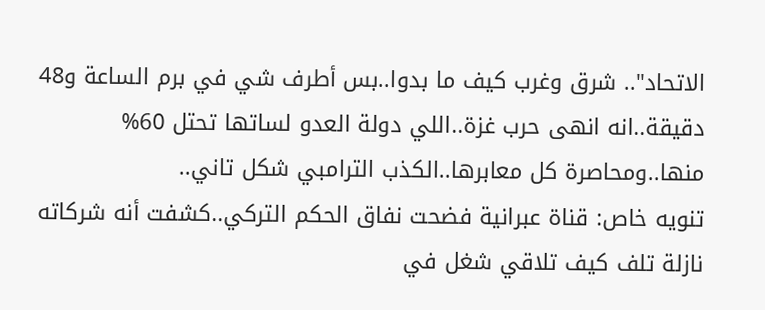الاتحاد".. شرق وغرب كيف ما بدوا..بس أطرف شي في برم الساعة و48 دقيقة..انه انهى حرب غزة..اللي دولة العدو لساتها تحتل 60% منها..ومحاصرة كل معابرها..الكذب الترامبي شكل تاني..
تنويه خاص: قناة عبرانية فضحت نفاق الحكم التركي..كشفت أنه شركاته نازلة تلف كيف تلاقي شغل في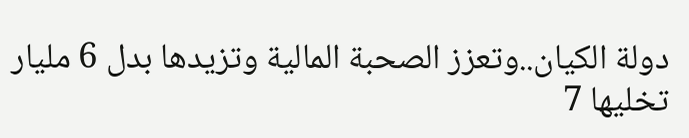دولة الكيان..وتعزز الصحبة المالية وتزيدها بدل 6 مليار تخليها 7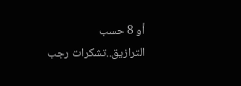أو 8 حسب الترازيق..تشكرات رجب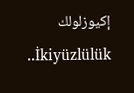إكيوزلولك İkiyüzlülük..